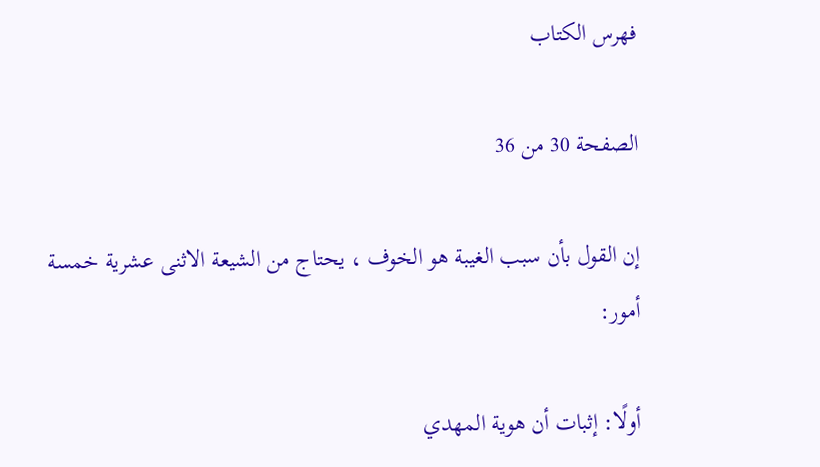فهرس الكتاب

الصفحة 30 من 36

إن القول بأن سبب الغيبة هو الخوف ، يحتاج من الشيعة الاثنى عشرية خمسة أمور:

أولًا: إثبات أن هوية المهدي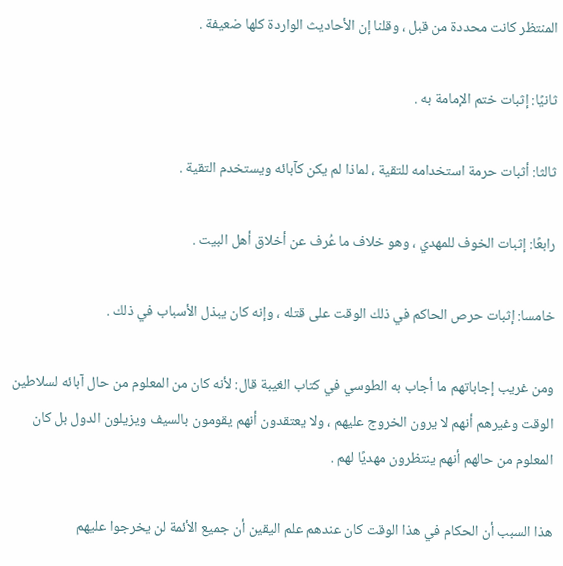المنتظر كانت محددة من قبل ، وقلنا إن الأحاديث الواردة كلها ضعيفة .

ثانيًا: إثبات ختم الإمامة به .

ثالثا: أثبات حرمة استخدامه للتقية ، لماذا لم يكن كآبائه ويستخدم التقية .

رابعًا: إثبات الخوف للمهدي ، وهو خلاف ما عُرف عن أخلاق أهل البيت .

خامسا: إثبات حرص الحاكم في ذلك الوقت على قتله ، وإنه كان يبذل الأسباب في ذلك .

ومن غريب إجاباتهم ما أجاب به الطوسي في كتاب الغيبة قال: لأنه كان من المعلوم من حال آبائه لسلاطين الوقت وغيرهم أنهم لا يرون الخروج عليهم ، ولا يعتقدون أنهم يقومون بالسيف ويزيلون الدول بل كان المعلوم من حالهم أنهم ينتظرون مهديًا لهم .

هذا السبب أن الحكام في هذا الوقت كان عندهم علم اليقين أن جميع الأئمة لن يخرجوا عليهم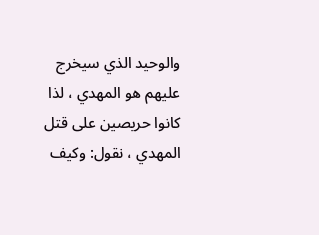والوحيد الذي سيخرج عليهم هو المهدي ، لذا كانوا حريصين على قتل المهدي ، نقول: وكيف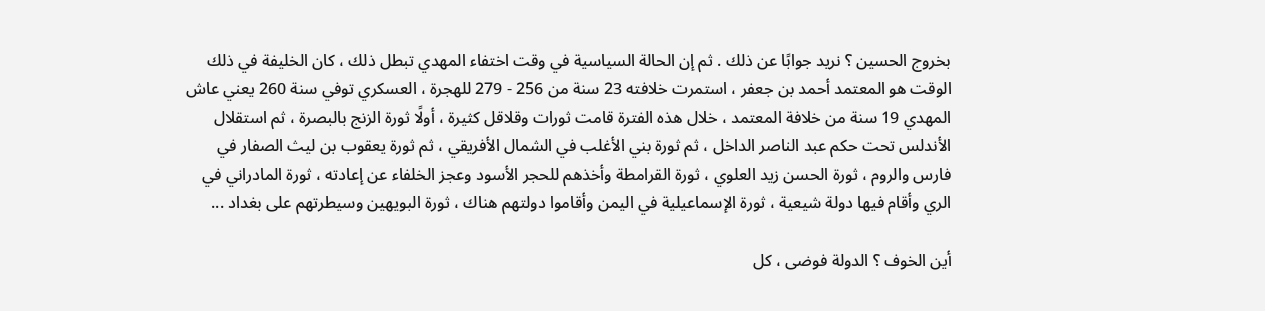بخروج الحسين ؟ نريد جوابًا عن ذلك . ثم إن الحالة السياسية في وقت اختفاء المهدي تبطل ذلك ، كان الخليفة في ذلك الوقت هو المعتمد أحمد بن جعفر ، استمرت خلافته 23 سنة من 256 - 279 للهجرة ، العسكري توفي سنة 260 يعني عاش المهدي 19 سنة من خلافة المعتمد ، خلال هذه الفترة قامت ثورات وقلاقل كثيرة ، أولًا ثورة الزنج بالبصرة ، ثم استقلال الأندلس تحت حكم عبد الناصر الداخل ، ثم ثورة بني الأغلب في الشمال الأفريقي ، ثم ثورة يعقوب بن ليث الصفار في فارس والروم ، ثورة الحسن زيد العلوي ، ثورة القرامطة وأخذهم للحجر الأسود وعجز الخلفاء عن إعادته ، ثورة المادراني في الري وأقام فيها دولة شيعية ، ثورة الإسماعيلية في اليمن وأقاموا دولتهم هناك ، ثورة البويهين وسيطرتهم على بغداد ...

أين الخوف ؟ الدولة فوضى ، كل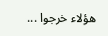هؤلاء خرجوا ...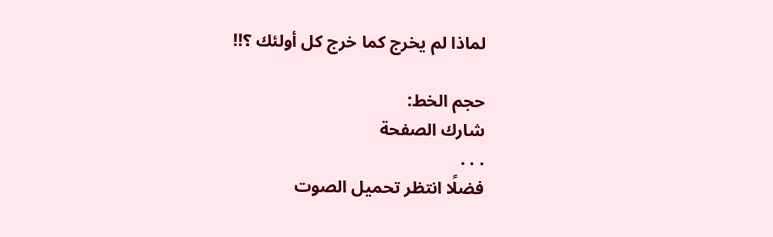لماذا لم يخرج كما خرج كل أولئك ؟!!

حجم الخط:
شارك الصفحة
. . .
فضلًا انتظر تحميل الصوت